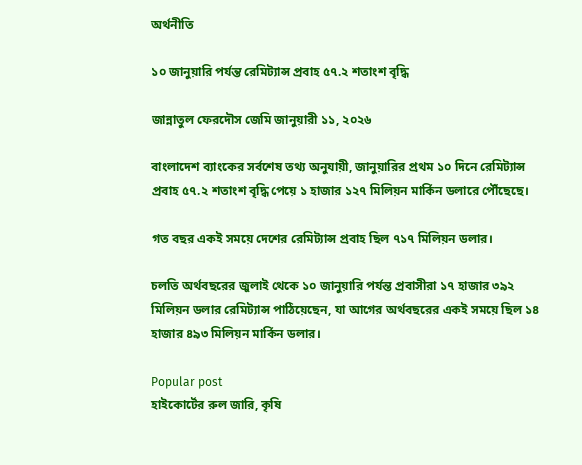অর্থনীতি

১০ জানুয়ারি পর্যন্ত রেমিট্যান্স প্রবাহ ৫৭.২ শতাংশ বৃদ্ধি

জান্নাতুল ফেরদৌস জেমি জানুয়ারী ১১, ২০২৬

বাংলাদেশ ব্যাংকের সর্বশেষ তথ্য অনুযায়ী, জানুয়ারির প্রথম ১০ দিনে রেমিট্যান্স প্রবাহ ৫৭.২ শতাংশ বৃদ্ধি পেয়ে ১ হাজার ১২৭ মিলিয়ন মার্কিন ডলারে পৌঁছেছে।

গত বছর একই সময়ে দেশের রেমিট্যান্স প্রবাহ ছিল ৭১৭ মিলিয়ন ডলার।

চলতি অর্থবছরের জুলাই থেকে ১০ জানুয়ারি পর্যন্ত প্রবাসীরা ১৭ হাজার ৩৯২ মিলিয়ন ডলার রেমিট্যান্স পাঠিয়েছেন, যা আগের অর্থবছরের একই সময়ে ছিল ১৪ হাজার ৪৯৩ মিলিয়ন মার্কিন ডলার।

Popular post
হাইকোর্টের রুল জারি, কৃষি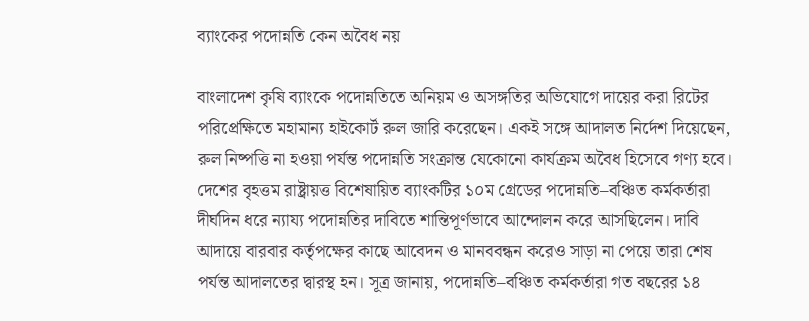ব্যাংকের পদোন্নতি কেন অবৈধ নয়

বাংলাদেশ কৃষি ব্যাংকে পদোন্নতিতে অনিয়ম ও অসঙ্গতির অভিযোগে দায়ের করা রিটের পরিপ্রেক্ষিতে মহামান্য হাইকোর্ট রুল জারি করেছেন। একই সঙ্গে আদালত নির্দেশ দিয়েছেন, রুল নিষ্পত্তি না হওয়া পর্যন্ত পদোন্নতি সংক্রান্ত যেকোনো কার্যক্রম অবৈধ হিসেবে গণ্য হবে। দেশের বৃহত্তম রাষ্ট্রায়ত্ত বিশেষায়িত ব্যাংকটির ১০ম গ্রেডের পদোন্নতি–বঞ্চিত কর্মকর্তারা দীর্ঘদিন ধরে ন্যায্য পদোন্নতির দাবিতে শান্তিপূর্ণভাবে আন্দোলন করে আসছিলেন। দাবি আদায়ে বারবার কর্তৃপক্ষের কাছে আবেদন ও মানববন্ধন করেও সাড়া না পেয়ে তারা শেষ পর্যন্ত আদালতের দ্বারস্থ হন। সূত্র জানায়, পদোন্নতি–বঞ্চিত কর্মকর্তারা গত বছরের ১৪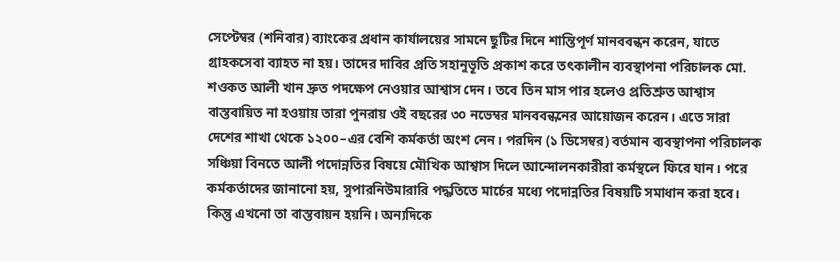সেপ্টেম্বর (শনিবার) ব্যাংকের প্রধান কার্যালয়ের সামনে ছুটির দিনে শান্তিপূর্ণ মানববন্ধন করেন, যাতে গ্রাহকসেবা ব্যাহত না হয়। তাদের দাবির প্রতি সহানুভূতি প্রকাশ করে তৎকালীন ব্যবস্থাপনা পরিচালক মো. শওকত আলী খান দ্রুত পদক্ষেপ নেওয়ার আশ্বাস দেন। তবে তিন মাস পার হলেও প্রতিশ্রুত আশ্বাস বাস্তবায়িত না হওয়ায় তারা পুনরায় ওই বছরের ৩০ নভেম্বর মানববন্ধনের আয়োজন করেন। এতে সারা দেশের শাখা থেকে ১২০০–এর বেশি কর্মকর্তা অংশ নেন। পরদিন (১ ডিসেম্বর) বর্তমান ব্যবস্থাপনা পরিচালক সঞ্চিয়া বিনতে আলী পদোন্নতির বিষয়ে মৌখিক আশ্বাস দিলে আন্দোলনকারীরা কর্মস্থলে ফিরে যান। পরে কর্মকর্তাদের জানানো হয়, সুপারনিউমারারি পদ্ধতিতে মার্চের মধ্যে পদোন্নতির বিষয়টি সমাধান করা হবে। কিন্তু এখনো তা বাস্তবায়ন হয়নি। অন্যদিকে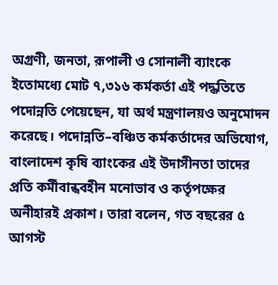অগ্রণী, জনতা, রূপালী ও সোনালী ব্যাংকে ইতোমধ্যে মোট ৭,৩১৬ কর্মকর্তা এই পদ্ধতিতে পদোন্নতি পেয়েছেন, যা অর্থ মন্ত্রণালয়ও অনুমোদন করেছে। পদোন্নতি–বঞ্চিত কর্মকর্তাদের অভিযোগ, বাংলাদেশ কৃষি ব্যাংকের এই উদাসীনতা তাদের প্রতি কর্মীবান্ধবহীন মনোভাব ও কর্তৃপক্ষের অনীহারই প্রকাশ। তারা বলেন, গত বছরের ৫ আগস্ট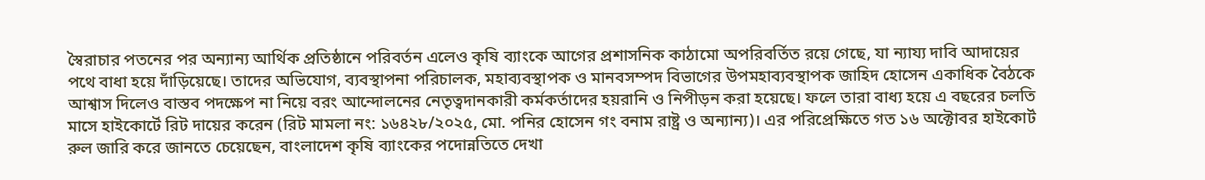স্বৈরাচার পতনের পর অন্যান্য আর্থিক প্রতিষ্ঠানে পরিবর্তন এলেও কৃষি ব্যাংকে আগের প্রশাসনিক কাঠামো অপরিবর্তিত রয়ে গেছে, যা ন্যায্য দাবি আদায়ের পথে বাধা হয়ে দাঁড়িয়েছে। তাদের অভিযোগ, ব্যবস্থাপনা পরিচালক, মহাব্যবস্থাপক ও মানবসম্পদ বিভাগের উপমহাব্যবস্থাপক জাহিদ হোসেন একাধিক বৈঠকে আশ্বাস দিলেও বাস্তব পদক্ষেপ না নিয়ে বরং আন্দোলনের নেতৃত্বদানকারী কর্মকর্তাদের হয়রানি ও নিপীড়ন করা হয়েছে। ফলে তারা বাধ্য হয়ে এ বছরের চলতি মাসে হাইকোর্টে রিট দায়ের করেন (রিট মামলা নং: ১৬৪২৮/২০২৫, মো. পনির হোসেন গং বনাম রাষ্ট্র ও অন্যান্য)। এর পরিপ্রেক্ষিতে গত ১৬ অক্টোবর হাইকোর্ট রুল জারি করে জানতে চেয়েছেন, বাংলাদেশ কৃষি ব্যাংকের পদোন্নতিতে দেখা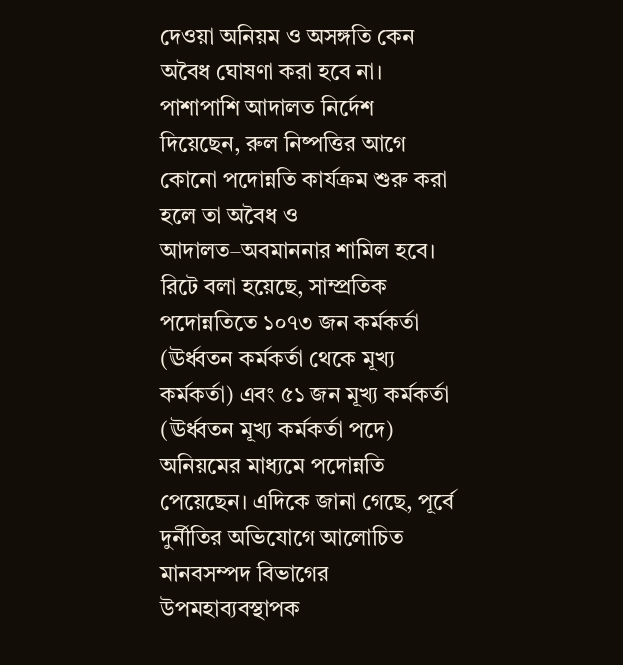দেওয়া অনিয়ম ও অসঙ্গতি কেন অবৈধ ঘোষণা করা হবে না। পাশাপাশি আদালত নির্দেশ দিয়েছেন, রুল নিষ্পত্তির আগে কোনো পদোন্নতি কার্যক্রম শুরু করা হলে তা অবৈধ ও আদালত–অবমাননার শামিল হবে। রিটে বলা হয়েছে, সাম্প্রতিক পদোন্নতিতে ১০৭৩ জন কর্মকর্তা (ঊর্ধ্বতন কর্মকর্তা থেকে মূখ্য কর্মকর্তা) এবং ৫১ জন মূখ্য কর্মকর্তা (ঊর্ধ্বতন মূখ্য কর্মকর্তা পদে) অনিয়মের মাধ্যমে পদোন্নতি পেয়েছেন। এদিকে জানা গেছে, পূর্বে দুর্নীতির অভিযোগে আলোচিত মানবসম্পদ বিভাগের উপমহাব্যবস্থাপক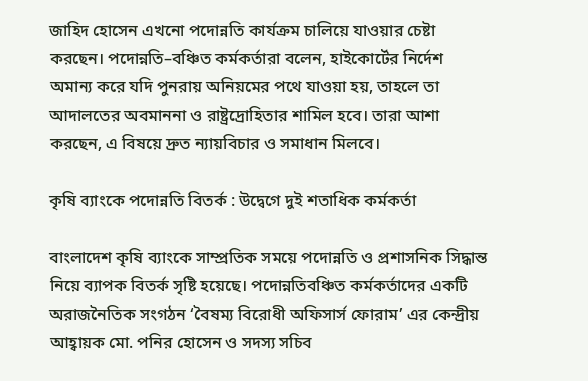জাহিদ হোসেন এখনো পদোন্নতি কার্যক্রম চালিয়ে যাওয়ার চেষ্টা করছেন। পদোন্নতি–বঞ্চিত কর্মকর্তারা বলেন, হাইকোর্টের নির্দেশ অমান্য করে যদি পুনরায় অনিয়মের পথে যাওয়া হয়, তাহলে তা আদালতের অবমাননা ও রাষ্ট্রদ্রোহিতার শামিল হবে। তারা আশা করছেন, এ বিষয়ে দ্রুত ন্যায়বিচার ও সমাধান মিলবে।

কৃষি ব্যাংকে পদোন্নতি বিতর্ক : উদ্বেগে দুই শতাধিক কর্মকর্তা

বাংলাদেশ কৃষি ব্যাংকে সাম্প্রতিক সময়ে পদোন্নতি ও প্রশাসনিক সিদ্ধান্ত নিয়ে ব্যাপক বিতর্ক সৃষ্টি হয়েছে। পদোন্নতিবঞ্চিত কর্মকর্তাদের একটি অরাজনৈতিক সংগঠন ‘বৈষম্য বিরোধী অফিসার্স ফোরাম’ এর কেন্দ্রীয় আহ্বায়ক মো. পনির হোসেন ও সদস্য সচিব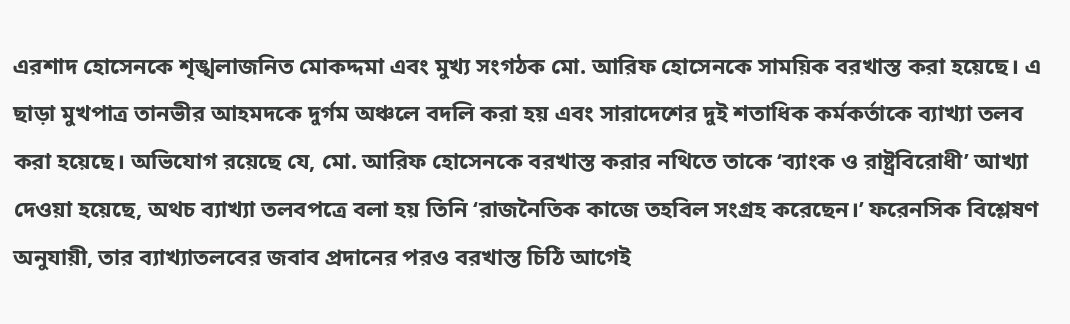এরশাদ হোসেনকে শৃঙ্খলাজনিত মোকদ্দমা এবং মুখ্য সংগঠক মো. আরিফ হোসেনকে সাময়িক বরখাস্ত করা হয়েছে। এ ছাড়া মুখপাত্র তানভীর আহমদকে দুর্গম অঞ্চলে বদলি করা হয় এবং সারাদেশের দুই শতাধিক কর্মকর্তাকে ব্যাখ্যা তলব করা হয়েছে। অভিযোগ রয়েছে যে, মো. আরিফ হোসেনকে বরখাস্ত করার নথিতে তাকে ‘ব্যাংক ও রাষ্ট্রবিরোধী’ আখ্যা দেওয়া হয়েছে, অথচ ব্যাখ্যা তলবপত্রে বলা হয় তিনি ‘রাজনৈতিক কাজে তহবিল সংগ্রহ করেছেন।’ ফরেনসিক বিশ্লেষণ অনুযায়ী, তার ব্যাখ্যাতলবের জবাব প্রদানের পরও বরখাস্ত চিঠি আগেই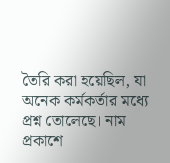তৈরি করা হয়েছিল, যা অনেক কর্মকর্তার মধ্যে প্রশ্ন তোলেছে। নাম প্রকাশে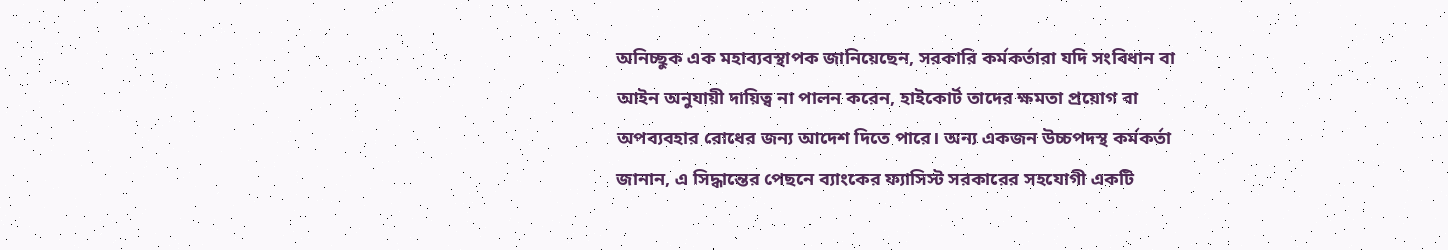অনিচ্ছুক এক মহাব্যবস্থাপক জানিয়েছেন, সরকারি কর্মকর্তারা যদি সংবিধান বা আইন অনুযায়ী দায়িত্ব না পালন করেন, হাইকোর্ট তাদের ক্ষমতা প্রয়োগ বা অপব্যবহার রোধের জন্য আদেশ দিতে পারে। অন্য একজন উচ্চপদস্থ কর্মকর্তা জানান, এ সিদ্ধান্তের পেছনে ব্যাংকের ফ্যাসিস্ট সরকারের সহযোগী একটি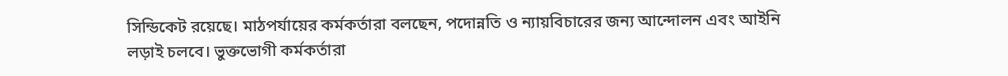সিন্ডিকেট রয়েছে। মাঠপর্যায়ের কর্মকর্তারা বলছেন, পদোন্নতি ও ন্যায়বিচারের জন্য আন্দোলন এবং আইনি লড়াই চলবে। ভুক্তভোগী কর্মকর্তারা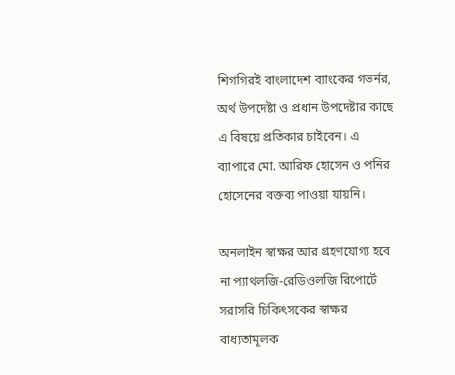শিগগিরই বাংলাদেশ ব্যাংকের গভর্নর, অর্থ উপদেষ্টা ও প্রধান উপদেষ্টার কাছে এ বিষয়ে প্রতিকার চাইবেন। এ ব্যাপারে মো. আরিফ হোসেন ও পনির হোসেনের বক্তব্য পাওয়া যায়নি।

অনলাইন স্বাক্ষর আর গ্রহণযোগ্য হবে না প্যাথলজি-রেডিওলজি রিপোর্টে সরাসরি চিকিৎসকের স্বাক্ষর বাধ্যতামূলক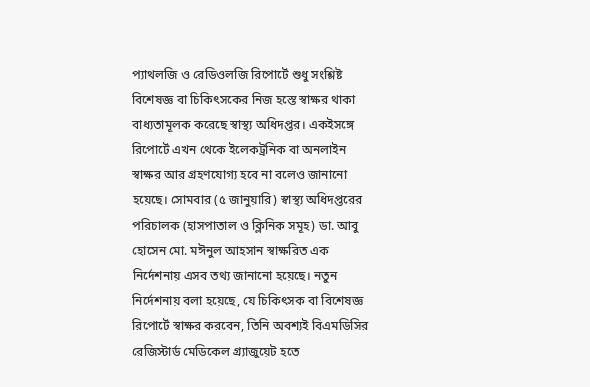প্যাথলজি ও রেডিওলজি রিপোর্টে শুধু সংশ্লিষ্ট বিশেষজ্ঞ বা চিকিৎসকের নিজ হস্তে স্বাক্ষর থাকা বাধ্যতামূলক করেছে স্বাস্থ্য অধিদপ্তর। একইসঙ্গে রিপোর্টে এখন থেকে ইলেকট্রনিক বা অনলাইন স্বাক্ষর আর গ্রহণযোগ্য হবে না বলেও জানানো হয়েছে। সোমবার (৫ জানুয়ারি) স্বাস্থ্য অধিদপ্তরের পরিচালক (হাসপাতাল ও ক্লিনিক সমূহ) ডা. আবু হোসেন মো. মঈনুল আহসান স্বাক্ষরিত এক নির্দেশনায় এসব তথ্য জানানো হয়েছে। নতুন নির্দেশনায় বলা হয়েছে, যে চিকিৎসক বা বিশেষজ্ঞ রিপোর্টে স্বাক্ষর করবেন, তিনি অবশ্যই বিএমডিসির রেজিস্টার্ড মেডিকেল গ্র্যাজুয়েট হতে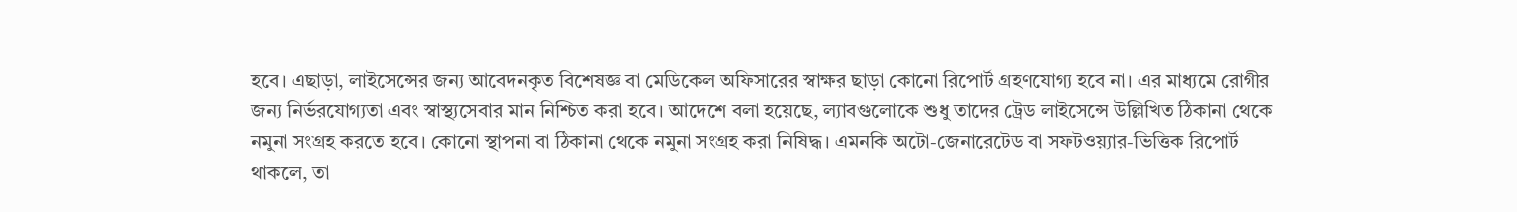হবে। এছাড়া, লাইসেন্সের জন্য আবেদনকৃত বিশেষজ্ঞ বা মেডিকেল অফিসারের স্বাক্ষর ছাড়া কোনো রিপোর্ট গ্রহণযোগ্য হবে না। এর মাধ্যমে রোগীর জন্য নির্ভরযোগ্যতা এবং স্বাস্থ্যসেবার মান নিশ্চিত করা হবে। আদেশে বলা হয়েছে, ল্যাবগুলোকে শুধু তাদের ট্রেড লাইসেন্সে উল্লিখিত ঠিকানা থেকে নমুনা সংগ্রহ করতে হবে। কোনো স্থাপনা বা ঠিকানা থেকে নমুনা সংগ্রহ করা নিষিদ্ধ। এমনকি অটো-জেনারেটেড বা সফটওয়্যার-ভিত্তিক রিপোর্ট থাকলে, তা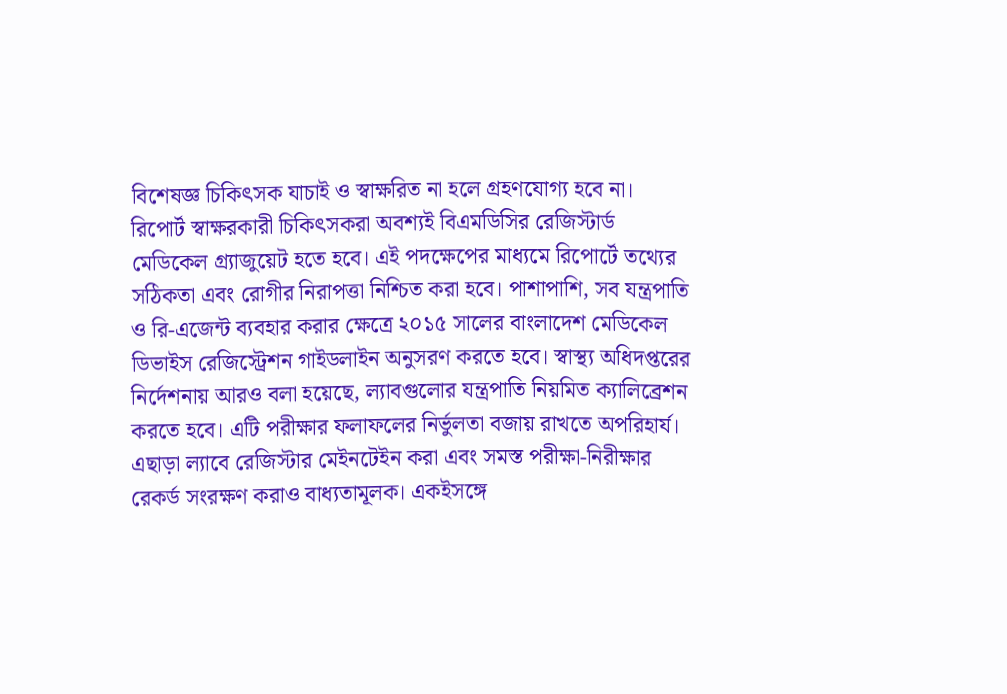বিশেষজ্ঞ চিকিৎসক যাচাই ও স্বাক্ষরিত না হলে গ্রহণযোগ্য হবে না। রিপোর্ট স্বাক্ষরকারী চিকিৎসকরা অবশ্যই বিএমডিসির রেজিস্টার্ড মেডিকেল গ্র্যাজুয়েট হতে হবে। এই পদক্ষেপের মাধ্যমে রিপোর্টে তথ্যের সঠিকতা এবং রোগীর নিরাপত্তা নিশ্চিত করা হবে। পাশাপাশি, সব যন্ত্রপাতি ও রি-এজেন্ট ব্যবহার করার ক্ষেত্রে ২০১৫ সালের বাংলাদেশ মেডিকেল ডিভাইস রেজিস্ট্রেশন গাইডলাইন অনুসরণ করতে হবে। স্বাস্থ্য অধিদপ্তরের নির্দেশনায় আরও বলা হয়েছে, ল্যাবগুলোর যন্ত্রপাতি নিয়মিত ক্যালিব্রেশন করতে হবে। এটি পরীক্ষার ফলাফলের নির্ভুলতা বজায় রাখতে অপরিহার্য। এছাড়া ল্যাবে রেজিস্টার মেইনটেইন করা এবং সমস্ত পরীক্ষা-নিরীক্ষার রেকর্ড সংরক্ষণ করাও বাধ্যতামূলক। একইসঙ্গে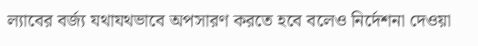ল্যাবের বর্জ্য যথাযথভাবে অপসারণ করতে হবে বলেও নির্দেশনা দেওয়া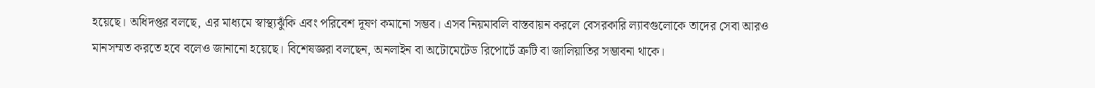হয়েছে। অধিদপ্তর বলছে, এর মাধ্যমে স্বাস্থ্যঝুঁকি এবং পরিবেশ দূষণ কমানো সম্ভব। এসব নিয়মাবলি বাস্তবায়ন করলে বেসরকারি ল্যাবগুলোকে তাদের সেবা আরও মানসম্মত করতে হবে বলেও জানানো হয়েছে। বিশেষজ্ঞরা বলছেন, অনলাইন বা অটোমেটেড রিপোর্টে ত্রুটি বা জালিয়াতির সম্ভাবনা থাকে।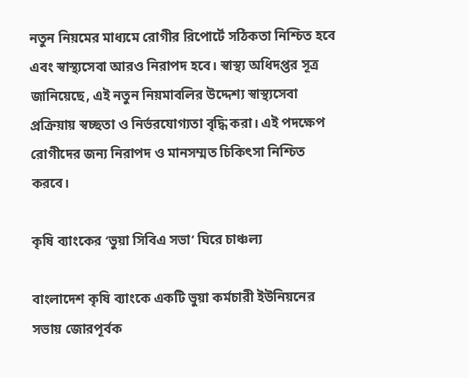নতুন নিয়মের মাধ্যমে রোগীর রিপোর্টে সঠিকতা নিশ্চিত হবে এবং স্বাস্থ্যসেবা আরও নিরাপদ হবে। স্বাস্থ্য অধিদপ্তর সূত্র জানিয়েছে, এই নতুন নিয়মাবলির উদ্দেশ্য স্বাস্থ্যসেবা প্রক্রিয়ায় স্বচ্ছতা ও নির্ভরযোগ্যতা বৃদ্ধি করা। এই পদক্ষেপ রোগীদের জন্য নিরাপদ ও মানসম্মত চিকিৎসা নিশ্চিত করবে।

কৃষি ব্যাংকের ‘ভুয়া সিবিএ সভা’ ঘিরে চাঞ্চল্য

বাংলাদেশ কৃষি ব্যাংকে একটি ভুয়া কর্মচারী ইউনিয়নের সভায় জোরপূর্বক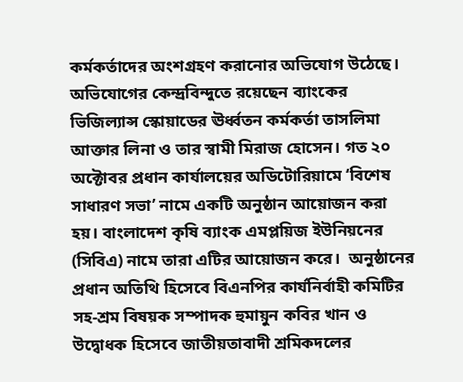কর্মকর্তাদের অংশগ্রহণ করানোর অভিযোগ উঠেছে। অভিযোগের কেন্দ্রবিন্দুতে রয়েছেন ব্যাংকের ভিজিল্যান্স স্কোয়াডের ঊর্ধ্বতন কর্মকর্তা তাসলিমা আক্তার লিনা ও তার স্বামী মিরাজ হোসেন। গত ২০ অক্টোবর প্রধান কার্যালয়ের অডিটোরিয়ামে ‘বিশেষ সাধারণ সভা’ নামে একটি অনুষ্ঠান আয়োজন করা হয়। বাংলাদেশ কৃষি ব্যাংক এমপ্লয়িজ ইউনিয়নের (সিবিএ) নামে তারা এটির আয়োজন করে।  অনুষ্ঠানের প্রধান অতিথি হিসেবে বিএনপির কার্যনির্বাহী কমিটির সহ-শ্রম বিষয়ক সম্পাদক হুমায়ুন কবির খান ও উদ্বোধক হিসেবে জাতীয়তাবাদী শ্রমিকদলের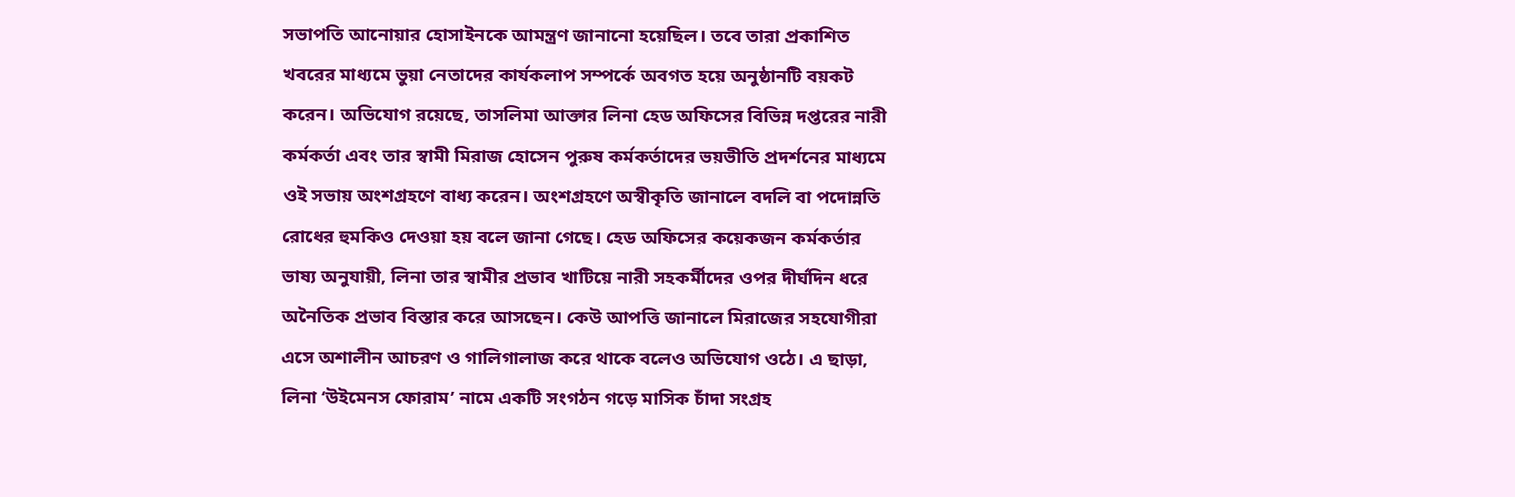সভাপতি আনোয়ার হোসাইনকে আমন্ত্রণ জানানো হয়েছিল। তবে তারা প্রকাশিত খবরের মাধ্যমে ভুয়া নেতাদের কার্যকলাপ সম্পর্কে অবগত হয়ে অনুষ্ঠানটি বয়কট করেন। অভিযোগ রয়েছে, তাসলিমা আক্তার লিনা হেড অফিসের বিভিন্ন দপ্তরের নারী কর্মকর্তা এবং তার স্বামী মিরাজ হোসেন পুরুষ কর্মকর্তাদের ভয়ভীতি প্রদর্শনের মাধ্যমে ওই সভায় অংশগ্রহণে বাধ্য করেন। অংশগ্রহণে অস্বীকৃতি জানালে বদলি বা পদোন্নতি রোধের হুমকিও দেওয়া হয় বলে জানা গেছে। হেড অফিসের কয়েকজন কর্মকর্তার ভাষ্য অনুযায়ী, লিনা তার স্বামীর প্রভাব খাটিয়ে নারী সহকর্মীদের ওপর দীর্ঘদিন ধরে অনৈতিক প্রভাব বিস্তার করে আসছেন। কেউ আপত্তি জানালে মিরাজের সহযোগীরা এসে অশালীন আচরণ ও গালিগালাজ করে থাকে বলেও অভিযোগ ওঠে। এ ছাড়া, লিনা ‘উইমেনস ফোরাম’ নামে একটি সংগঠন গড়ে মাসিক চাঁদা সংগ্রহ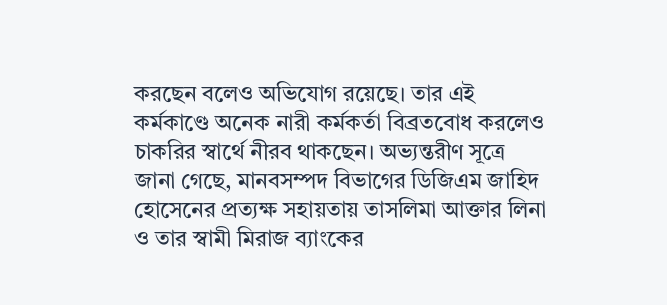করছেন বলেও অভিযোগ রয়েছে। তার এই কর্মকাণ্ডে অনেক নারী কর্মকর্তা বিব্রতবোধ করলেও চাকরির স্বার্থে নীরব থাকছেন। অভ্যন্তরীণ সূত্রে জানা গেছে, মানবসম্পদ বিভাগের ডিজিএম জাহিদ হোসেনের প্রত্যক্ষ সহায়তায় তাসলিমা আক্তার লিনা ও তার স্বামী মিরাজ ব্যাংকের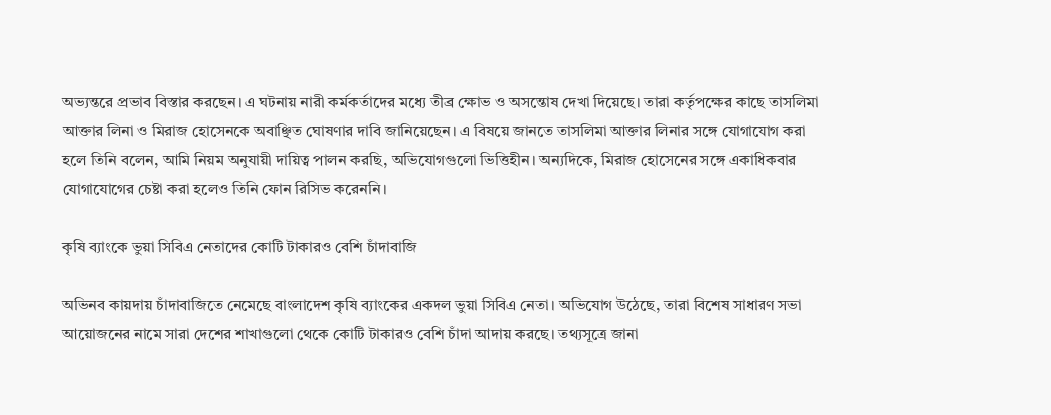অভ্যন্তরে প্রভাব বিস্তার করছেন। এ ঘটনায় নারী কর্মকর্তাদের মধ্যে তীব্র ক্ষোভ ও অসন্তোষ দেখা দিয়েছে। তারা কর্তৃপক্ষের কাছে তাসলিমা আক্তার লিনা ও মিরাজ হোসেনকে অবাঞ্ছিত ঘোষণার দাবি জানিয়েছেন। এ বিষয়ে জানতে তাসলিমা আক্তার লিনার সঙ্গে যোগাযোগ করা হলে তিনি বলেন, আমি নিয়ম অনুযায়ী দায়িত্ব পালন করছি, অভিযোগগুলো ভিত্তিহীন। অন্যদিকে, মিরাজ হোসেনের সঙ্গে একাধিকবার যোগাযোগের চেষ্টা করা হলেও তিনি ফোন রিসিভ করেননি।

কৃষি ব্যাংকে ভুয়া সিবিএ নেতাদের কোটি টাকারও বেশি চাঁদাবাজি

অভিনব কায়দায় চাঁদাবাজিতে নেমেছে বাংলাদেশ কৃষি ব্যাংকের একদল ভুয়া সিবিএ নেতা। অভিযোগ উঠেছে, তারা বিশেষ সাধারণ সভা আয়োজনের নামে সারা দেশের শাখাগুলো থেকে কোটি টাকারও বেশি চাঁদা আদায় করছে। তথ্যসূত্রে জানা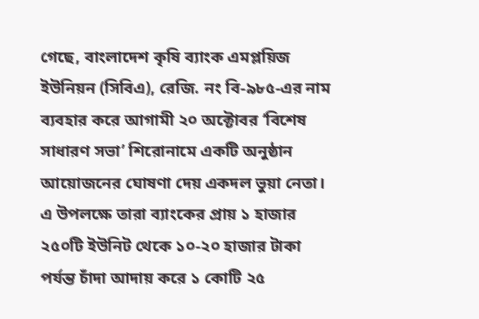গেছে, বাংলাদেশ কৃষি ব্যাংক এমপ্লয়িজ ইউনিয়ন (সিবিএ), রেজি. নং বি-৯৮৫-এর নাম ব্যবহার করে আগামী ২০ অক্টোবর ‘বিশেষ সাধারণ সভা’ শিরোনামে একটি অনুষ্ঠান আয়োজনের ঘোষণা দেয় একদল ভুয়া নেতা। এ উপলক্ষে তারা ব্যাংকের প্রায় ১ হাজার ২৫০টি ইউনিট থেকে ১০-২০ হাজার টাকা পর্যন্ত চাঁদা আদায় করে ১ কোটি ২৫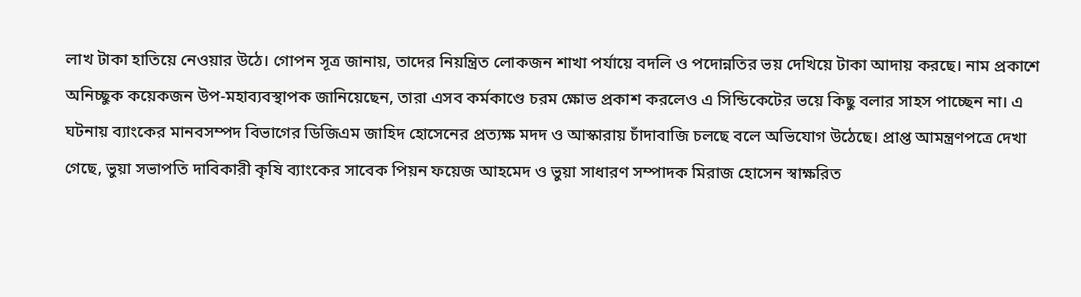লাখ টাকা হাতিয়ে নেওয়ার উঠে। গোপন সূত্র জানায়, তাদের নিয়ন্ত্রিত লোকজন শাখা পর্যায়ে বদলি ও পদোন্নতির ভয় দেখিয়ে টাকা আদায় করছে। নাম প্রকাশে অনিচ্ছুক কয়েকজন উপ-মহাব্যবস্থাপক জানিয়েছেন, তারা এসব কর্মকাণ্ডে চরম ক্ষোভ প্রকাশ করলেও এ সিন্ডিকেটের ভয়ে কিছু বলার সাহস পাচ্ছেন না। এ ঘটনায় ব্যাংকের মানবসম্পদ বিভাগের ডিজিএম জাহিদ হোসেনের প্রত্যক্ষ মদদ ও আস্কারায় চাঁদাবাজি চলছে বলে অভিযোগ উঠেছে। প্রাপ্ত আমন্ত্রণপত্রে দেখা গেছে, ভুয়া সভাপতি দাবিকারী কৃষি ব্যাংকের সাবেক পিয়ন ফয়েজ আহমেদ ও ভুয়া সাধারণ সম্পাদক মিরাজ হোসেন স্বাক্ষরিত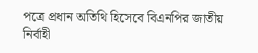পত্রে প্রধান অতিথি হিসেবে বিএনপির জাতীয় নির্বাহী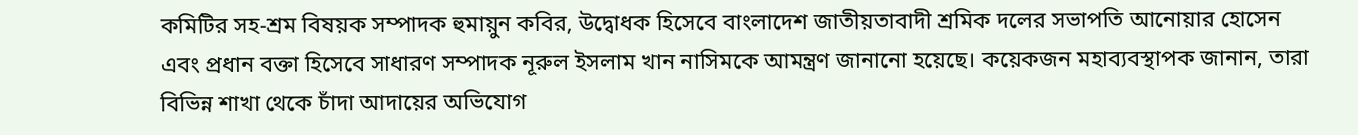কমিটির সহ-শ্রম বিষয়ক সম্পাদক হুমায়ুন কবির, উদ্বোধক হিসেবে বাংলাদেশ জাতীয়তাবাদী শ্রমিক দলের সভাপতি আনোয়ার হোসেন এবং প্রধান বক্তা হিসেবে সাধারণ সম্পাদক নূরুল ইসলাম খান নাসিমকে আমন্ত্রণ জানানো হয়েছে। কয়েকজন মহাব্যবস্থাপক জানান, তারা বিভিন্ন শাখা থেকে চাঁদা আদায়ের অভিযোগ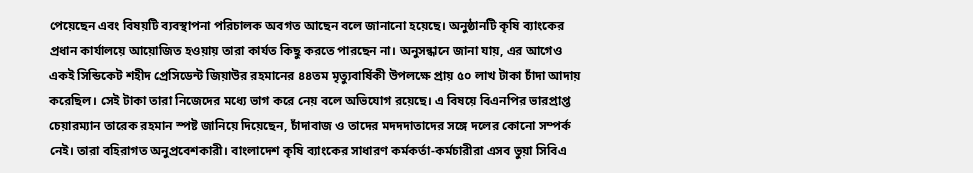পেয়েছেন এবং বিষয়টি ব্যবস্থাপনা পরিচালক অবগত আছেন বলে জানানো হয়েছে। অনুষ্ঠানটি কৃষি ব্যাংকের প্রধান কার্যালয়ে আয়োজিত হওয়ায় তারা কার্যত কিছু করতে পারছেন না। অনুসন্ধানে জানা যায়, এর আগেও একই সিন্ডিকেট শহীদ প্রেসিডেন্ট জিয়াউর রহমানের ৪৪তম মৃত্যুবার্ষিকী উপলক্ষে প্রায় ৫০ লাখ টাকা চাঁদা আদায় করেছিল। সেই টাকা তারা নিজেদের মধ্যে ভাগ করে নেয় বলে অভিযোগ রয়েছে। এ বিষয়ে বিএনপির ভারপ্রাপ্ত চেয়ারম্যান তারেক রহমান স্পষ্ট জানিয়ে দিয়েছেন, চাঁদাবাজ ও তাদের মদদদাতাদের সঙ্গে দলের কোনো সম্পর্ক নেই। তারা বহিরাগত অনুপ্রবেশকারী। বাংলাদেশ কৃষি ব্যাংকের সাধারণ কর্মকর্তা-কর্মচারীরা এসব ভুয়া সিবিএ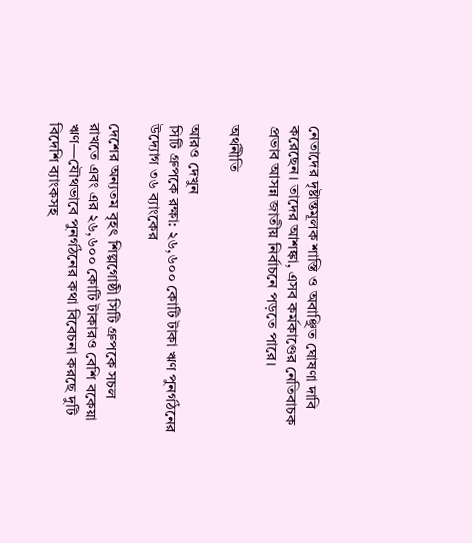নেতাদের দৃষ্টান্তমূলক শাস্তি ও অবাঞ্ছিত ঘোষণা দাবি করেছেন। তাদের আশঙ্কা, এসব কর্মকাণ্ডের নেতিবাচক প্রভাব আসন্ন জাতীয় নির্বাচনে পড়তে পারে।

অর্থনীতি

আরও দেখুন
সিটি গ্রুপকে রক্ষা: ২৬,৬০০ কোটি টাকা ঋণ পুনর্গঠনের উদ্যোগ ৩৬ ব্যাংকের

দেশের অন্যতম বৃহৎ শিল্পগোষ্ঠী সিটি গ্রুপকে সচল রাখতে এবং এর ২৬,৬০০ কোটি টাকারও বেশি বকেয়া ঋণ—যৌথভাবে পুনর্গঠনের কথা বিবেচনা করছে দুটি বিদেশি ব্যাংকসহ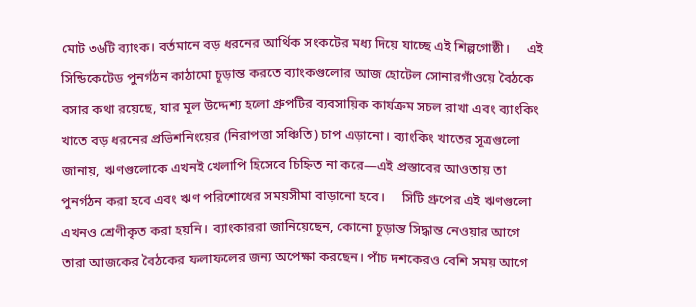মোট ৩৬টি ব্যাংক। বর্তমানে বড় ধরনের আর্থিক সংকটের মধ্য দিয়ে যাচ্ছে এই শিল্পগোষ্ঠী।     এই সিন্ডিকেটেড পুনর্গঠন কাঠামো চূড়ান্ত করতে ব্যাংকগুলোর আজ হোটেল সোনারগাঁওয়ে বৈঠকে বসার কথা রয়েছে, যার মূল উদ্দেশ্য হলো গ্রুপটির ব্যবসায়িক কার্যক্রম সচল রাখা এবং ব্যাংকিং খাতে বড় ধরনের প্রভিশনিংয়ের (নিরাপত্তা সঞ্চিতি) চাপ এড়ানো। ব্যাংকিং খাতের সূত্রগুলো জানায়, ঋণগুলোকে এখনই খেলাপি হিসেবে চিহ্নিত না করে—এই প্রস্তাবের আওতায় তা পুনর্গঠন করা হবে এবং ঋণ পরিশোধের সময়সীমা বাড়ানো হবে।     সিটি গ্রুপের এই ঋণগুলো এখনও শ্রেণীকৃত করা হয়নি। ব্যাংকাররা জানিয়েছেন, কোনো চূড়ান্ত সিদ্ধান্ত নেওয়ার আগে তারা আজকের বৈঠকের ফলাফলের জন্য অপেক্ষা করছেন। পাঁচ দশকেরও বেশি সময় আগে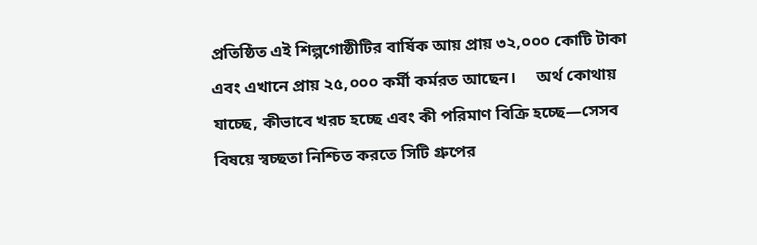প্রতিষ্ঠিত এই শিল্পগোষ্ঠীটির বার্ষিক আয় প্রায় ৩২,০০০ কোটি টাকা এবং এখানে প্রায় ২৫,০০০ কর্মী কর্মরত আছেন।     অর্থ কোথায় যাচ্ছে, কীভাবে খরচ হচ্ছে এবং কী পরিমাণ বিক্রি হচ্ছে—সেসব বিষয়ে স্বচ্ছতা নিশ্চিত করতে সিটি গ্রুপের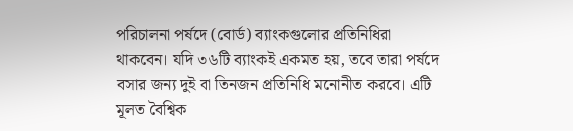পরিচালনা পর্ষদে (বোর্ড) ব্যাংকগুলোর প্রতিনিধিরা থাকবেন। যদি ৩৬টি ব্যাংকই একমত হয়, তবে তারা পর্ষদে বসার জন্য দুই বা তিনজন প্রতিনিধি মনোনীত করবে। এটি মূলত বৈশ্বিক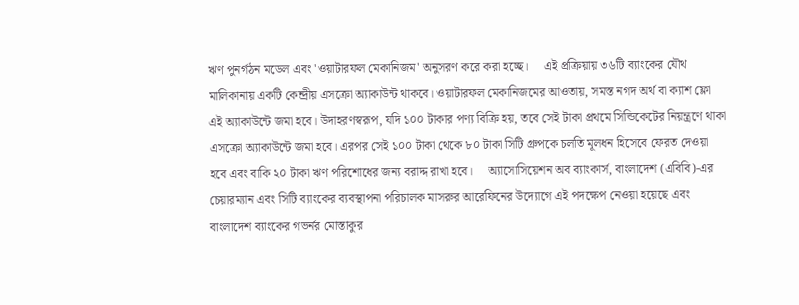ঋণ পুনর্গঠন মডেল এবং 'ওয়াটারফল মেকানিজম' অনুসরণ করে করা হচ্ছে।     এই প্রক্রিয়ায় ৩৬টি ব্যাংকের যৌথ মালিকানায় একটি কেন্দ্রীয় এসক্রো অ্যাকাউন্ট থাকবে। ওয়াটারফল মেকানিজমের আওতায়, সমস্ত নগদ অর্থ বা ক্যাশ ফ্লো এই অ্যাকাউন্টে জমা হবে। উদাহরণস্বরূপ, যদি ১০০ টাকার পণ্য বিক্রি হয়, তবে সেই টাকা প্রথমে সিন্ডিকেটের নিয়ন্ত্রণে থাকা এসক্রো অ্যাকাউন্টে জমা হবে। এরপর সেই ১০০ টাকা থেকে ৮০ টাকা সিটি গ্রুপকে চলতি মূলধন হিসেবে ফেরত দেওয়া হবে এবং বাকি ২০ টাকা ঋণ পরিশোধের জন্য বরাদ্দ রাখা হবে।     অ্যাসোসিয়েশন অব ব্যাংকার্স, বাংলাদেশ (এবিবি)-এর চেয়ারম্যান এবং সিটি ব্যাংকের ব্যবস্থাপনা পরিচালক মাসরুর আরেফিনের উদ্যোগে এই পদক্ষেপ নেওয়া হয়েছে এবং বাংলাদেশ ব্যাংকের গভর্নর মোস্তাকুর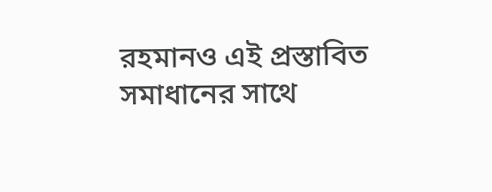রহমানও এই প্রস্তাবিত সমাধানের সাথে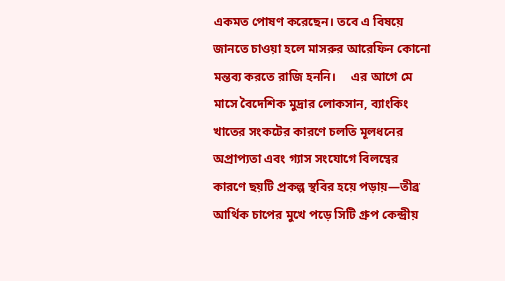একমত পোষণ করেছেন। তবে এ বিষয়ে জানতে চাওয়া হলে মাসরুর আরেফিন কোনো মন্তব্য করতে রাজি হননি।     এর আগে মে মাসে বৈদেশিক মুদ্রার লোকসান, ব্যাংকিং খাতের সংকটের কারণে চলতি মূলধনের অপ্রাপ্যতা এবং গ্যাস সংযোগে বিলম্বের কারণে ছয়টি প্রকল্প স্থবির হয়ে পড়ায়—তীব্র আর্থিক চাপের মুখে পড়ে সিটি গ্রুপ কেন্দ্রীয়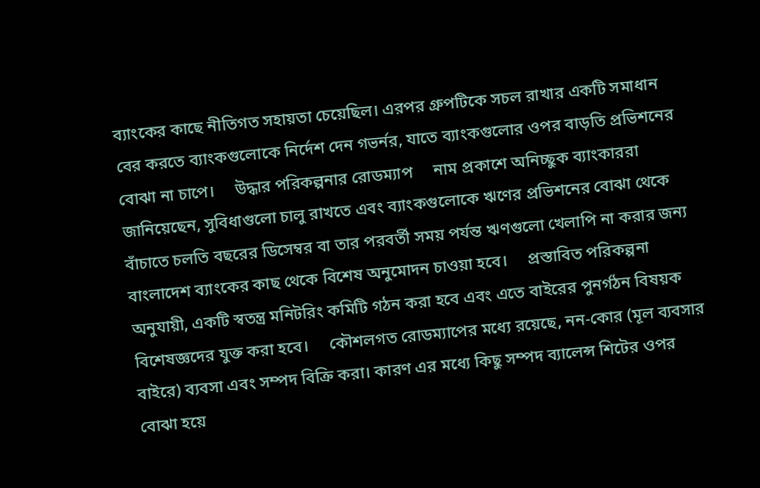ব্যাংকের কাছে নীতিগত সহায়তা চেয়েছিল। এরপর গ্রুপটিকে সচল রাখার একটি সমাধান বের করতে ব্যাংকগুলোকে নির্দেশ দেন গভর্নর, যাতে ব্যাংকগুলোর ওপর বাড়তি প্রভিশনের বোঝা না চাপে।     উদ্ধার পরিকল্পনার রোডম্যাপ     নাম প্রকাশে অনিচ্ছুক ব্যাংকাররা জানিয়েছেন, সুবিধাগুলো চালু রাখতে এবং ব্যাংকগুলোকে ঋণের প্রভিশনের বোঝা থেকে বাঁচাতে চলতি বছরের ডিসেম্বর বা তার পরবর্তী সময় পর্যন্ত ঋণগুলো খেলাপি না করার জন্য বাংলাদেশ ব্যাংকের কাছ থেকে বিশেষ অনুমোদন চাওয়া হবে।     প্রস্তাবিত পরিকল্পনা অনুযায়ী, একটি স্বতন্ত্র মনিটরিং কমিটি গঠন করা হবে এবং এতে বাইরের পুনর্গঠন বিষয়ক বিশেষজ্ঞদের যুক্ত করা হবে।     কৌশলগত রোডম্যাপের মধ্যে রয়েছে, নন-কোর (মূল ব্যবসার বাইরে) ব্যবসা এবং সম্পদ বিক্রি করা। কারণ এর মধ্যে কিছু সম্পদ ব্যালেন্স শিটের ওপর বোঝা হয়ে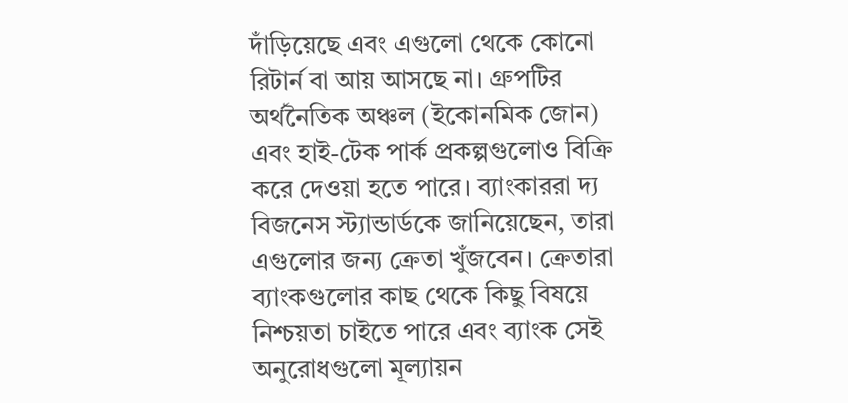দাঁড়িয়েছে এবং এগুলো থেকে কোনো রিটার্ন বা আয় আসছে না। গ্রুপটির অর্থনৈতিক অঞ্চল (ইকোনমিক জোন) এবং হাই-টেক পার্ক প্রকল্পগুলোও বিক্রি করে দেওয়া হতে পারে। ব্যাংকাররা দ্য বিজনেস স্ট্যান্ডার্ডকে জানিয়েছেন, তারা এগুলোর জন্য ক্রেতা খুঁজবেন। ক্রেতারা ব্যাংকগুলোর কাছ থেকে কিছু বিষয়ে নিশ্চয়তা চাইতে পারে এবং ব্যাংক সেই অনুরোধগুলো মূল্যায়ন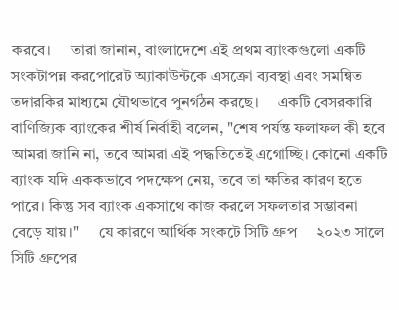করবে।     তারা জানান, বাংলাদেশে এই প্রথম ব্যাংকগুলো একটি সংকটাপন্ন করপোরেট অ্যাকাউন্টকে এসক্রো ব্যবস্থা এবং সমন্বিত তদারকির মাধ্যমে যৌথভাবে পুনর্গঠন করছে।     একটি বেসরকারি বাণিজ্যিক ব্যাংকের শীর্ষ নির্বাহী বলেন, "শেষ পর্যন্ত ফলাফল কী হবে আমরা জানি না, তবে আমরা এই পদ্ধতিতেই এগোচ্ছি। কোনো একটি ব্যাংক যদি এককভাবে পদক্ষেপ নেয়, তবে তা ক্ষতির কারণ হতে পারে। কিন্তু সব ব্যাংক একসাথে কাজ করলে সফলতার সম্ভাবনা বেড়ে যায়।"     যে কারণে আর্থিক সংকটে সিটি গ্রুপ     ২০২৩ সালে সিটি গ্রুপের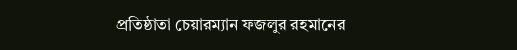প্রতিষ্ঠাতা চেয়ারম্যান ফজলুর রহমানের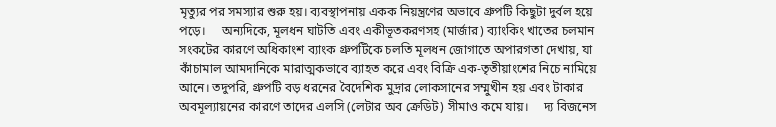মৃত্যুর পর সমস্যার শুরু হয়। ব্যবস্থাপনায় একক নিয়ন্ত্রণের অভাবে গ্রুপটি কিছুটা দুর্বল হয়ে পড়ে।     অন্যদিকে, মূলধন ঘাটতি এবং একীভূতকরণসহ (মার্জার) ব্যাংকিং খাতের চলমান সংকটের কারণে অধিকাংশ ব্যাংক গ্রুপটিকে চলতি মূলধন জোগাতে অপারগতা দেখায়, যা কাঁচামাল আমদানিকে মারাত্মকভাবে ব্যাহত করে এবং বিক্রি এক-তৃতীয়াংশের নিচে নামিয়ে আনে। তদুপরি, গ্রুপটি বড় ধরনের বৈদেশিক মুদ্রার লোকসানের সম্মুখীন হয় এবং টাকার অবমূল্যায়নের কারণে তাদের এলসি (লেটার অব ক্রেডিট) সীমাও কমে যায়।     দ্য বিজনেস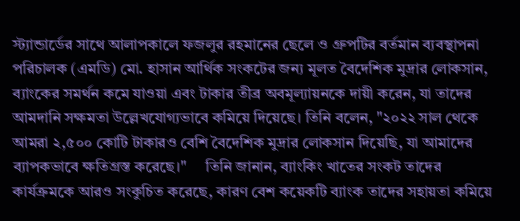স্ট্যান্ডার্ডের সাথে আলাপকালে ফজলুর রহমানের ছেলে ও গ্রুপটির বর্তমান ব্যবস্থাপনা পরিচালক (এমডি) মো. হাসান আর্থিক সংকটের জন্য মূলত বৈদেশিক মুদ্রার লোকসান, ব্যাংকের সমর্থন কমে যাওয়া এবং টাকার তীব্র অবমূল্যায়নকে দায়ী করেন, যা তাদের আমদানি সক্ষমতা উল্লেখযোগ্যভাবে কমিয়ে দিয়েছে। তিনি বলেন, "২০২২ সাল থেকে আমরা ২,৫০০ কোটি টাকারও বেশি বৈদেশিক মুদ্রার লোকসান দিয়েছি, যা আমাদের ব্যাপকভাবে ক্ষতিগ্রস্ত করেছে।"     তিনি জানান, ব্যাংকিং খাতের সংকট তাদের কার্যক্রমকে আরও সংকুচিত করেছে, কারণ বেশ কয়েকটি ব্যাংক তাদের সহায়তা কমিয়ে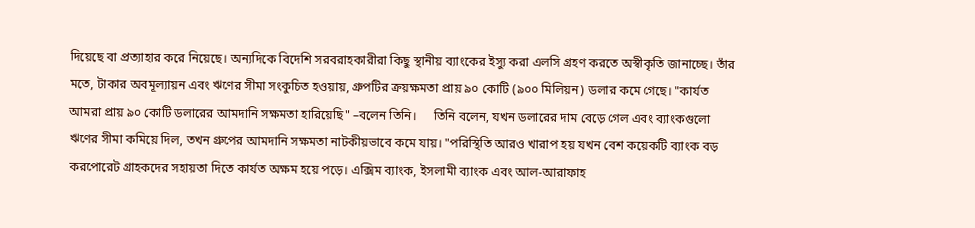দিয়েছে বা প্রত্যাহার করে নিয়েছে। অন্যদিকে বিদেশি সরবরাহকারীরা কিছু স্থানীয় ব্যাংকের ইস্যু করা এলসি গ্রহণ করতে অস্বীকৃতি জানাচ্ছে। তাঁর মতে, টাকার অবমূল্যায়ন এবং ঋণের সীমা সংকুচিত হওয়ায়, গ্রুপটির ক্রয়ক্ষমতা প্রায় ৯০ কোটি (৯০০ মিলিয়ন) ডলার কমে গেছে। "কার্যত আমরা প্রায় ৯০ কোটি ডলারের আমদানি সক্ষমতা হারিয়েছি" –বলেন তিনি।     তিনি বলেন, যখন ডলারের দাম বেড়ে গেল এবং ব্যাংকগুলো ঋণের সীমা কমিয়ে দিল, তখন গ্রুপের আমদানি সক্ষমতা নাটকীয়ভাবে কমে যায়। "পরিস্থিতি আরও খারাপ হয় যখন বেশ কয়েকটি ব্যাংক বড় করপোরেট গ্রাহকদের সহায়তা দিতে কার্যত অক্ষম হয়ে পড়ে। এক্সিম ব্যাংক, ইসলামী ব্যাংক এবং আল-আরাফাহ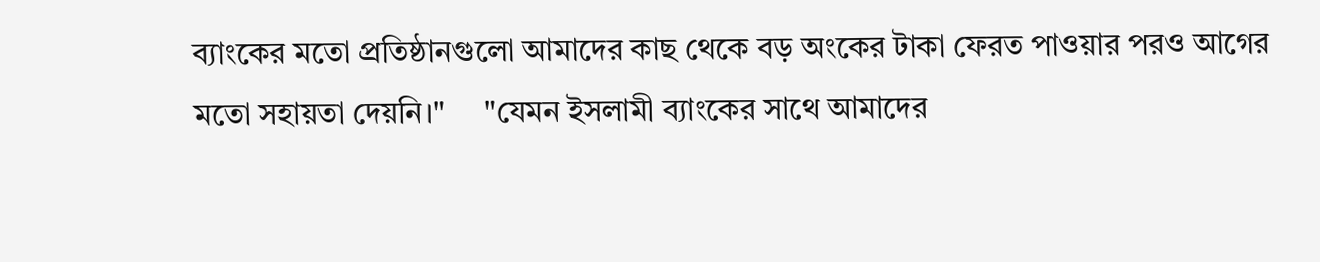ব্যাংকের মতো প্রতিষ্ঠানগুলো আমাদের কাছ থেকে বড় অংকের টাকা ফেরত পাওয়ার পরও আগের মতো সহায়তা দেয়নি।"     "যেমন ইসলামী ব্যাংকের সাথে আমাদের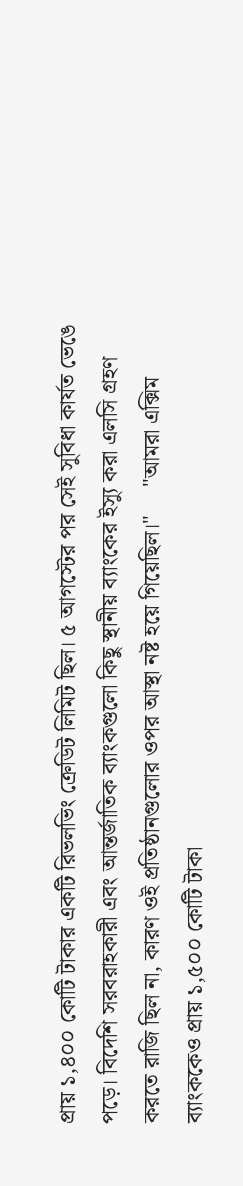প্রায় ১,৪০০ কোটি টাকার একটি রিভলভিং ক্রেডিট লিমিট ছিল। ৫ আগস্টের পর সেই সুবিধা কার্যত ভেঙে পড়ে। বিদেশি সরবরাহকারী এবং আন্তর্জাতিক ব্যাংকগুলো কিছু স্থানীয় ব্যাংকের ইস্যু করা এলসি গ্রহণ করতে রাজি ছিল না, কারণ ওই প্রতিষ্ঠানগুলোর ওপর আস্থা নষ্ট হয়ে গিয়েছিল।"     "আমরা এক্সিম ব্যাংককেও প্রায় ১,৫০০ কোটি টাকা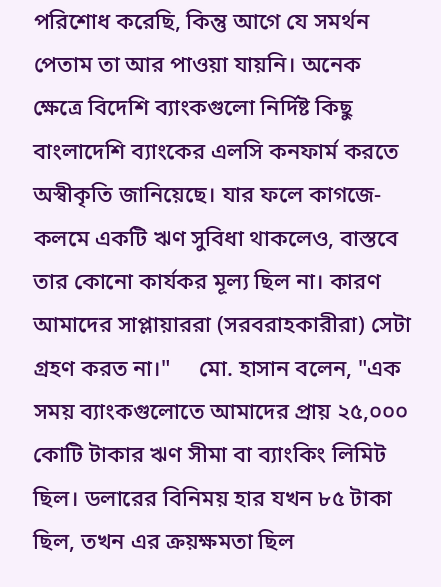পরিশোধ করেছি, কিন্তু আগে যে সমর্থন পেতাম তা আর পাওয়া যায়নি। অনেক ক্ষেত্রে বিদেশি ব্যাংকগুলো নির্দিষ্ট কিছু বাংলাদেশি ব্যাংকের এলসি কনফার্ম করতে অস্বীকৃতি জানিয়েছে। যার ফলে কাগজে-কলমে একটি ঋণ সুবিধা থাকলেও, বাস্তবে তার কোনো কার্যকর মূল্য ছিল না। কারণ আমাদের সাপ্লায়াররা (সরবরাহকারীরা) সেটা গ্রহণ করত না।"     মো. হাসান বলেন, "এক সময় ব্যাংকগুলোতে আমাদের প্রায় ২৫,০০০ কোটি টাকার ঋণ সীমা বা ব্যাংকিং লিমিট ছিল। ডলারের বিনিময় হার যখন ৮৫ টাকা ছিল, তখন এর ক্রয়ক্ষমতা ছিল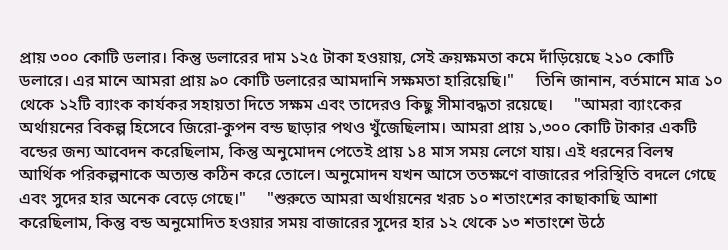প্রায় ৩০০ কোটি ডলার। কিন্তু ডলারের দাম ১২৫ টাকা হওয়ায়, সেই ক্রয়ক্ষমতা কমে দাঁড়িয়েছে ২১০ কোটি ডলারে। এর মানে আমরা প্রায় ৯০ কোটি ডলারের আমদানি সক্ষমতা হারিয়েছি।"     তিনি জানান, বর্তমানে মাত্র ১০ থেকে ১২টি ব্যাংক কার্যকর সহায়তা দিতে সক্ষম এবং তাদেরও কিছু সীমাবদ্ধতা রয়েছে।     "আমরা ব্যাংকের অর্থায়নের বিকল্প হিসেবে জিরো-কুপন বন্ড ছাড়ার পথও খুঁজেছিলাম। আমরা প্রায় ১,৩০০ কোটি টাকার একটি বন্ডের জন্য আবেদন করেছিলাম, কিন্তু অনুমোদন পেতেই প্রায় ১৪ মাস সময় লেগে যায়। এই ধরনের বিলম্ব আর্থিক পরিকল্পনাকে অত্যন্ত কঠিন করে তোলে। অনুমোদন যখন আসে ততক্ষণে বাজারের পরিস্থিতি বদলে গেছে এবং সুদের হার অনেক বেড়ে গেছে।"     "শুরুতে আমরা অর্থায়নের খরচ ১০ শতাংশের কাছাকাছি আশা করেছিলাম, কিন্তু বন্ড অনুমোদিত হওয়ার সময় বাজারের সুদের হার ১২ থেকে ১৩ শতাংশে উঠে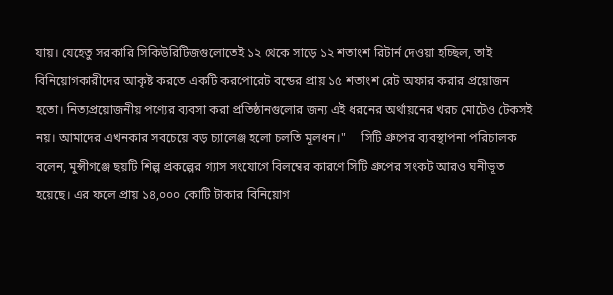যায়। যেহেতু সরকারি সিকিউরিটিজগুলোতেই ১২ থেকে সাড়ে ১২ শতাংশ রিটার্ন দেওয়া হচ্ছিল, তাই বিনিয়োগকারীদের আকৃষ্ট করতে একটি করপোরেট বন্ডের প্রায় ১৫ শতাংশ রেট অফার করার প্রয়োজন হতো। নিত্যপ্রয়োজনীয় পণ্যের ব্যবসা করা প্রতিষ্ঠানগুলোর জন্য এই ধরনের অর্থায়নের খরচ মোটেও টেকসই নয়। আমাদের এখনকার সবচেয়ে বড় চ্যালেঞ্জ হলো চলতি মূলধন।"     সিটি গ্রুপের ব্যবস্থাপনা পরিচালক বলেন, মুন্সীগঞ্জে ছয়টি শিল্প প্রকল্পের গ্যাস সংযোগে বিলম্বের কারণে সিটি গ্রুপের সংকট আরও ঘনীভূত হয়েছে। এর ফলে প্রায় ১৪,০০০ কোটি টাকার বিনিয়োগ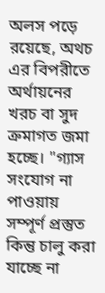অলস পড়ে রয়েছে, অথচ এর বিপরীতে অর্থায়নের খরচ বা সুদ ক্রমাগত জমা হচ্ছে। "গ্যাস সংযোগ না পাওয়ায় সম্পূর্ণ প্রস্তুত কিন্তু চালু করা যাচ্ছে না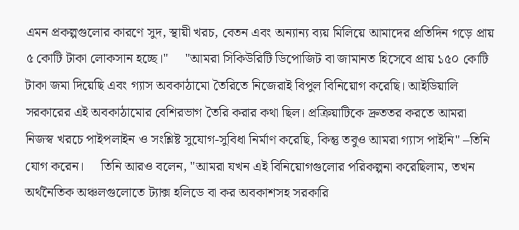এমন প্রকল্পগুলোর কারণে সুদ, স্থায়ী খরচ, বেতন এবং অন্যান্য ব্যয় মিলিয়ে আমাদের প্রতিদিন গড়ে প্রায় ৫ কোটি টাকা লোকসান হচ্ছে।"     "আমরা সিকিউরিটি ডিপোজিট বা জামানত হিসেবে প্রায় ১৫০ কোটি টাকা জমা দিয়েছি এবং গ্যাস অবকাঠামো তৈরিতে নিজেরাই বিপুল বিনিয়োগ করেছি। আইডিয়ালি সরকারের এই অবকাঠামোর বেশিরভাগ তৈরি করার কথা ছিল। প্রক্রিয়াটিকে দ্রুততর করতে আমরা নিজস্ব খরচে পাইপলাইন ও সংশ্লিষ্ট সুযোগ-সুবিধা নির্মাণ করেছি, কিন্তু তবুও আমরা গ্যাস পাইনি" –তিনি যোগ করেন।     তিনি আরও বলেন, "আমরা যখন এই বিনিয়োগগুলোর পরিকল্পনা করেছিলাম, তখন অর্থনৈতিক অঞ্চলগুলোতে ট্যাক্স হলিডে বা কর অবকাশসহ সরকারি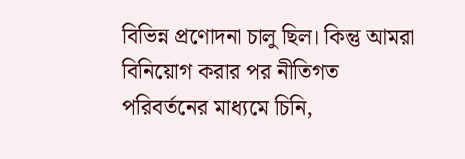বিভিন্ন প্রণোদনা চালু ছিল। কিন্তু আমরা বিনিয়োগ করার পর নীতিগত পরিবর্তনের মাধ্যমে চিনি,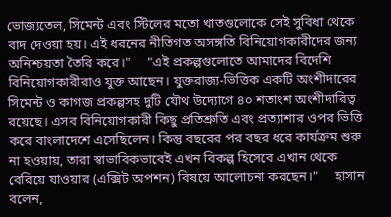ভোজ্যতেল, সিমেন্ট এবং স্টিলের মতো খাতগুলোকে সেই সুবিধা থেকে বাদ দেওয়া হয়। এই ধরনের নীতিগত অসঙ্গতি বিনিয়োগকারীদের জন্য অনিশ্চয়তা তৈরি করে।"     "এই প্রকল্পগুলোতে আমাদের বিদেশি বিনিয়োগকারীরাও যুক্ত আছেন। যুক্তরাজ্য-ভিত্তিক একটি অংশীদারের সিমেন্ট ও কাগজ প্রকল্পসহ দুটি যৌথ উদ্যোগে ৪০ শতাংশ অংশীদারিত্ব রয়েছে। এসব বিনিয়োগকারী কিছু প্রতিশ্রুতি এবং প্রত্যাশার ওপর ভিত্তি করে বাংলাদেশে এসেছিলেন। কিন্তু বছরের পর বছর ধরে কার্যক্রম শুরু না হওয়ায়, তারা স্বাভাবিকভাবেই এখন বিকল্প হিসেবে এখান থেকে বেরিয়ে যাওয়ার (এক্সিট অপশন) বিষয়ে আলোচনা করছেন।"     হাসান বলেন,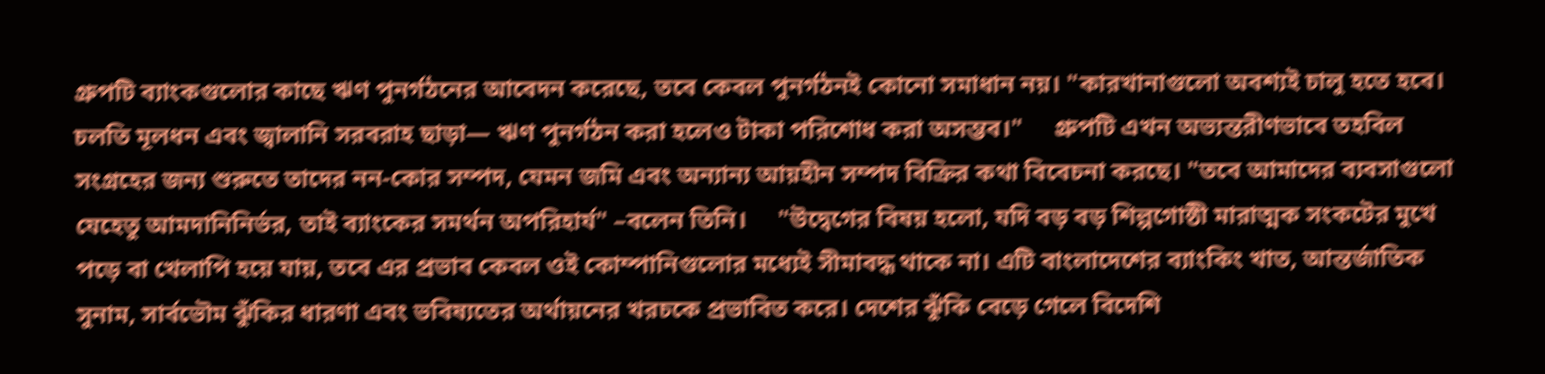গ্রুপটি ব্যাংকগুলোর কাছে ঋণ পুনর্গঠনের আবেদন করেছে, তবে কেবল পুনর্গঠনই কোনো সমাধান নয়। "কারখানাগুলো অবশ্যই চালু হতে হবে। চলতি মূলধন এবং জ্বালানি সরবরাহ ছাড়া— ঋণ পুনর্গঠন করা হলেও টাকা পরিশোধ করা অসম্ভব।"     গ্রুপটি এখন অভ্যন্তরীণভাবে তহবিল সংগ্রহের জন্য শুরুতে তাদের নন-কোর সম্পদ, যেমন জমি এবং অন্যান্য আয়হীন সম্পদ বিক্রির কথা বিবেচনা করছে। "তবে আমাদের ব্যবসাগুলো যেহেতু আমদানিনির্ভর, তাই ব্যাংকের সমর্থন অপরিহার্য" –বলেন তিনি।     "উদ্বেগের বিষয় হলো, যদি বড় বড় শিল্পগোষ্ঠী মারাত্মক সংকটের মুখে পড়ে বা খেলাপি হয়ে যায়, তবে এর প্রভাব কেবল ওই কোম্পানিগুলোর মধ্যেই সীমাবদ্ধ থাকে না। এটি বাংলাদেশের ব্যাংকিং খাত, আন্তর্জাতিক সুনাম, সার্বভৌম ঝুঁকির ধারণা এবং ভবিষ্যতের অর্থায়নের খরচকে প্রভাবিত করে। দেশের ঝুঁকি বেড়ে গেলে বিদেশি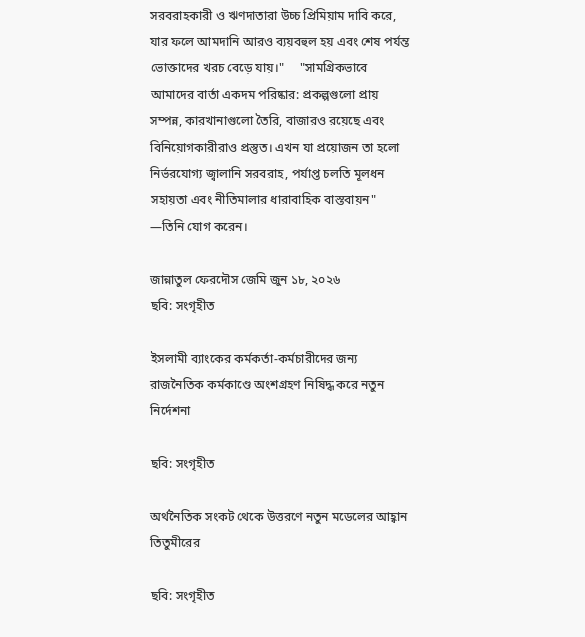সরবরাহকারী ও ঋণদাতারা উচ্চ প্রিমিয়াম দাবি করে, যার ফলে আমদানি আরও ব্যয়বহুল হয় এবং শেষ পর্যন্ত ভোক্তাদের খরচ বেড়ে যায়।"     "সামগ্রিকভাবে আমাদের বার্তা একদম পরিষ্কার: প্রকল্পগুলো প্রায় সম্পন্ন, কারখানাগুলো তৈরি, বাজারও রয়েছে এবং বিনিয়োগকারীরাও প্রস্তুত। এখন যা প্রয়োজন তা হলো নির্ভরযোগ্য জ্বালানি সরবরাহ, পর্যাপ্ত চলতি মূলধন সহায়তা এবং নীতিমালার ধারাবাহিক বাস্তবায়ন" —তিনি যোগ করেন।

জান্নাতুল ফেরদৌস জেমি জুন ১৮, ২০২৬
ছবি: সংগৃহীত

ইসলামী ব্যাংকের কর্মকর্তা-কর্মচারীদের জন্য রাজনৈতিক কর্মকাণ্ডে অংশগ্রহণ নিষিদ্ধ করে নতুন নির্দেশনা

ছবি: সংগৃহীত

অর্থনৈতিক সংকট থেকে উত্তরণে নতুন মডেলের আহ্বান তিতুমীরের

ছবি: সংগৃহীত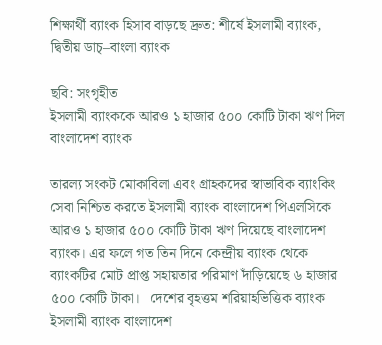শিক্ষার্থী ব্যাংক হিসাব বাড়ছে দ্রুত: শীর্ষে ইসলামী ব্যাংক, দ্বিতীয় ডাচ্–বাংলা ব্যাংক

ছবি: সংগৃহীত
ইসলামী ব্যাংককে আরও ১ হাজার ৫০০ কোটি টাকা ঋণ দিল বাংলাদেশ ব্যাংক

তারল্য সংকট মোকাবিলা এবং গ্রাহকদের স্বাভাবিক ব্যাংকিং সেবা নিশ্চিত করতে ইসলামী ব্যাংক বাংলাদেশ পিএলসিকে আরও ১ হাজার ৫০০ কোটি টাকা ঋণ দিয়েছে বাংলাদেশ ব্যাংক। এর ফলে গত তিন দিনে কেন্দ্রীয় ব্যাংক থেকে ব্যাংকটির মোট প্রাপ্ত সহায়তার পরিমাণ দাঁড়িয়েছে ৬ হাজার ৫০০ কোটি টাকা।   দেশের বৃহত্তম শরিয়াহভিত্তিক ব্যাংক ইসলামী ব্যাংক বাংলাদেশ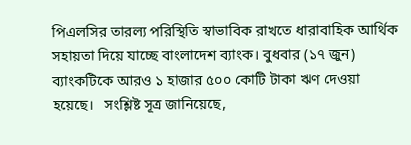পিএলসির তারল্য পরিস্থিতি স্বাভাবিক রাখতে ধারাবাহিক আর্থিক সহায়তা দিয়ে যাচ্ছে বাংলাদেশ ব্যাংক। বুধবার (১৭ জুন) ব্যাংকটিকে আরও ১ হাজার ৫০০ কোটি টাকা ঋণ দেওয়া হয়েছে।   সংশ্লিষ্ট সূত্র জানিয়েছে,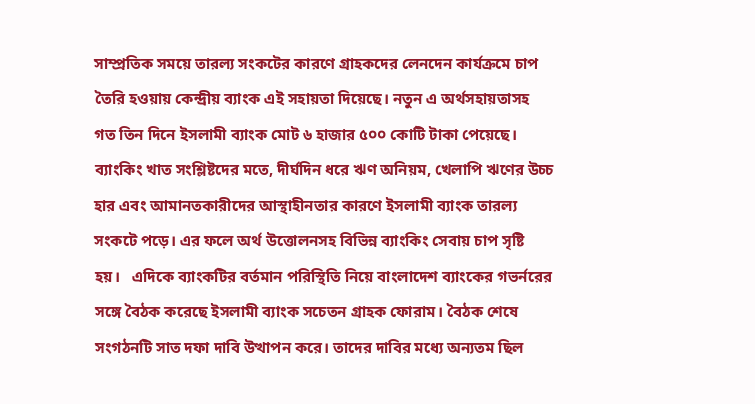সাম্প্রতিক সময়ে তারল্য সংকটের কারণে গ্রাহকদের লেনদেন কার্যক্রমে চাপ তৈরি হওয়ায় কেন্দ্রীয় ব্যাংক এই সহায়তা দিয়েছে। নতুন এ অর্থসহায়তাসহ গত তিন দিনে ইসলামী ব্যাংক মোট ৬ হাজার ৫০০ কোটি টাকা পেয়েছে।   ব্যাংকিং খাত সংশ্লিষ্টদের মতে, দীর্ঘদিন ধরে ঋণ অনিয়ম, খেলাপি ঋণের উচ্চ হার এবং আমানতকারীদের আস্থাহীনতার কারণে ইসলামী ব্যাংক তারল্য সংকটে পড়ে। এর ফলে অর্থ উত্তোলনসহ বিভিন্ন ব্যাংকিং সেবায় চাপ সৃষ্টি হয়।   এদিকে ব্যাংকটির বর্তমান পরিস্থিতি নিয়ে বাংলাদেশ ব্যাংকের গভর্নরের সঙ্গে বৈঠক করেছে ইসলামী ব্যাংক সচেতন গ্রাহক ফোরাম। বৈঠক শেষে সংগঠনটি সাত দফা দাবি উত্থাপন করে। তাদের দাবির মধ্যে অন্যতম ছিল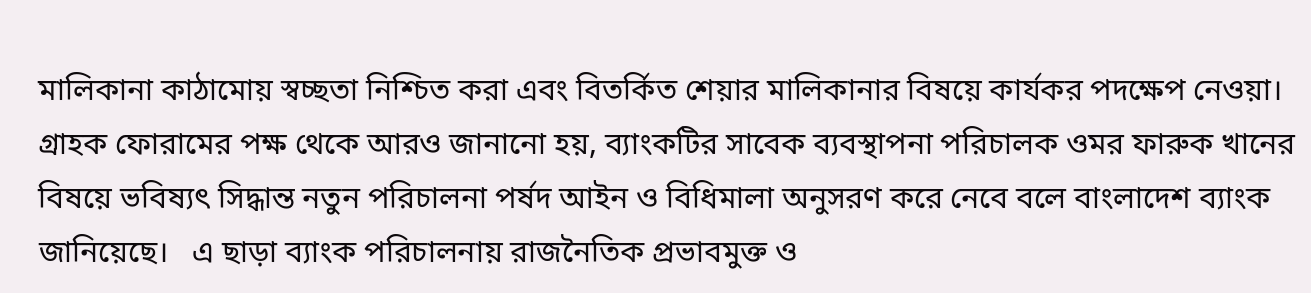মালিকানা কাঠামোয় স্বচ্ছতা নিশ্চিত করা এবং বিতর্কিত শেয়ার মালিকানার বিষয়ে কার্যকর পদক্ষেপ নেওয়া।   গ্রাহক ফোরামের পক্ষ থেকে আরও জানানো হয়, ব্যাংকটির সাবেক ব্যবস্থাপনা পরিচালক ওমর ফারুক খানের বিষয়ে ভবিষ্যৎ সিদ্ধান্ত নতুন পরিচালনা পর্ষদ আইন ও বিধিমালা অনুসরণ করে নেবে বলে বাংলাদেশ ব্যাংক জানিয়েছে।   এ ছাড়া ব্যাংক পরিচালনায় রাজনৈতিক প্রভাবমুক্ত ও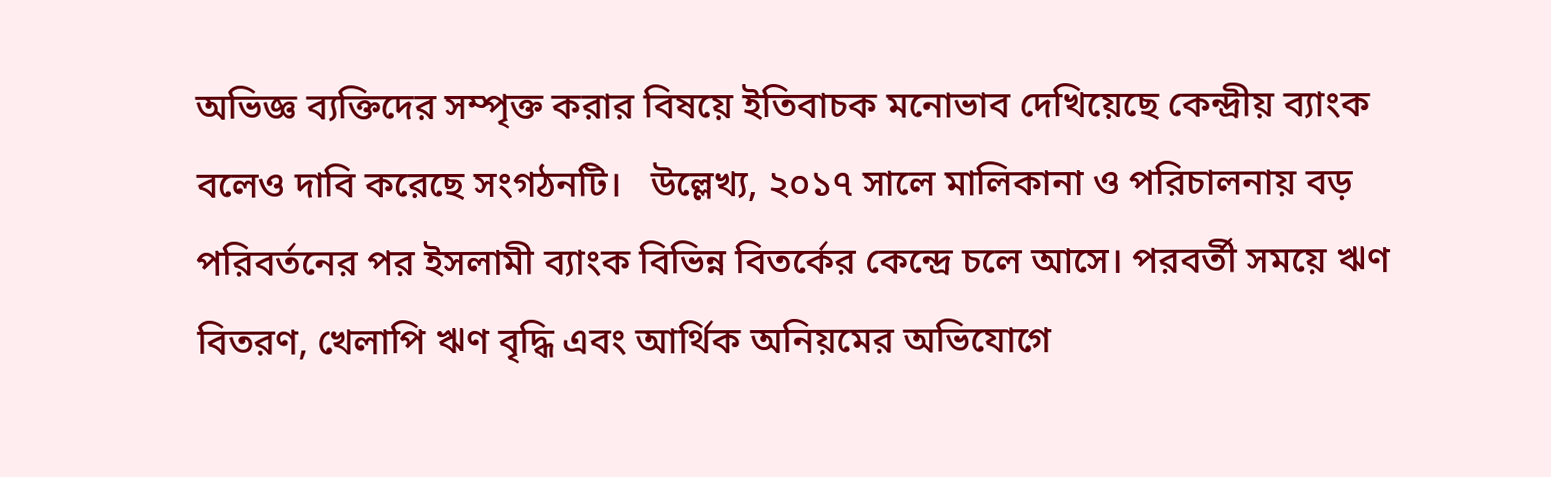অভিজ্ঞ ব্যক্তিদের সম্পৃক্ত করার বিষয়ে ইতিবাচক মনোভাব দেখিয়েছে কেন্দ্রীয় ব্যাংক বলেও দাবি করেছে সংগঠনটি।   উল্লেখ্য, ২০১৭ সালে মালিকানা ও পরিচালনায় বড় পরিবর্তনের পর ইসলামী ব্যাংক বিভিন্ন বিতর্কের কেন্দ্রে চলে আসে। পরবর্তী সময়ে ঋণ বিতরণ, খেলাপি ঋণ বৃদ্ধি এবং আর্থিক অনিয়মের অভিযোগে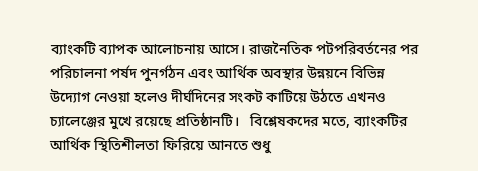ব্যাংকটি ব্যাপক আলোচনায় আসে। রাজনৈতিক পটপরিবর্তনের পর পরিচালনা পর্ষদ পুনর্গঠন এবং আর্থিক অবস্থার উন্নয়নে বিভিন্ন উদ্যোগ নেওয়া হলেও দীর্ঘদিনের সংকট কাটিয়ে উঠতে এখনও চ্যালেঞ্জের মুখে রয়েছে প্রতিষ্ঠানটি।   বিশ্লেষকদের মতে, ব্যাংকটির আর্থিক স্থিতিশীলতা ফিরিয়ে আনতে শুধু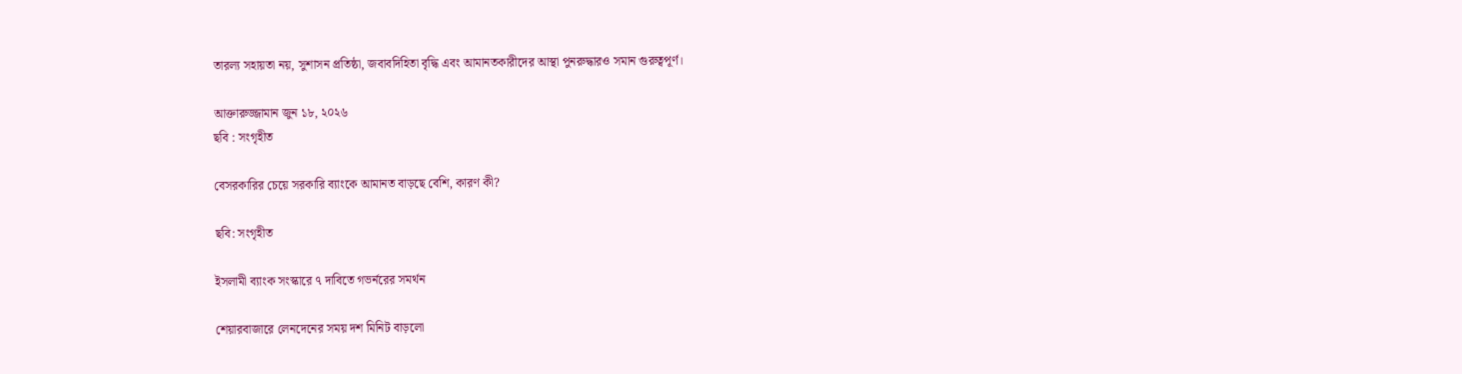তারল্য সহায়তা নয়, সুশাসন প্রতিষ্ঠা, জবাবদিহিতা বৃদ্ধি এবং আমানতকারীদের আস্থা পুনরুদ্ধারও সমান গুরুত্বপূর্ণ।

আক্তারুজ্জামান জুন ১৮, ২০২৬
ছবি : সংগৃহীত

বেসরকারির চেয়ে সরকারি ব্যাংকে আমানত বাড়ছে বেশি, কারণ কী?

ছবি: সংগৃহীত

ইসলামী ব্যাংক সংস্কারে ৭ দাবিতে গভর্নরের সমর্থন

শেয়ারবাজারে লেনদেনের সময় দশ মিনিট বাড়লো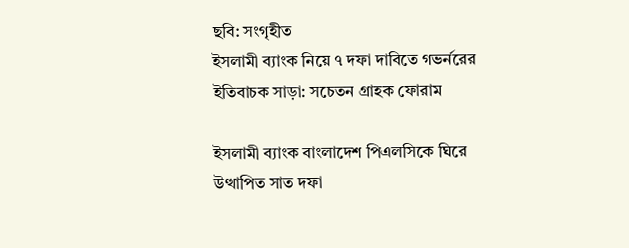ছবি: সংগৃহীত
ইসলামী ব্যাংক নিয়ে ৭ দফা দাবিতে গভর্নরের ইতিবাচক সাড়া: সচেতন গ্রাহক ফোরাম

ইসলামী ব্যাংক বাংলাদেশ পিএলসিকে ঘিরে উত্থাপিত সাত দফা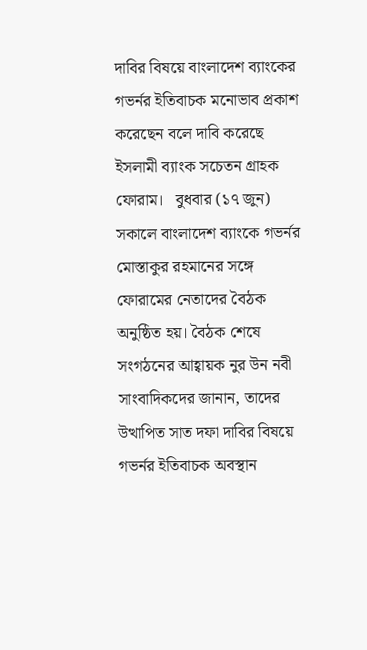দাবির বিষয়ে বাংলাদেশ ব্যাংকের গভর্নর ইতিবাচক মনোভাব প্রকাশ করেছেন বলে দাবি করেছে ইসলামী ব্যাংক সচেতন গ্রাহক ফোরাম।   বুধবার (১৭ জুন) সকালে বাংলাদেশ ব্যাংকে গভর্নর মোস্তাকুর রহমানের সঙ্গে ফোরামের নেতাদের বৈঠক অনুষ্ঠিত হয়। বৈঠক শেষে সংগঠনের আহ্বায়ক নুর উন নবী সাংবাদিকদের জানান, তাদের উত্থাপিত সাত দফা দাবির বিষয়ে গভর্নর ইতিবাচক অবস্থান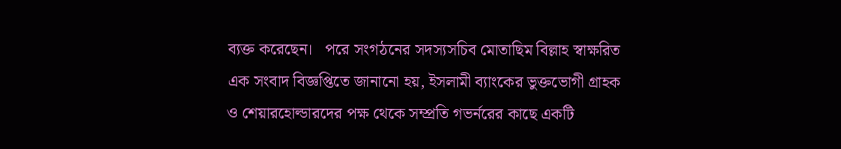ব্যক্ত করেছেন।   পরে সংগঠনের সদস্যসচিব মোতাছিম বিল্লাহ স্বাক্ষরিত এক সংবাদ বিজ্ঞপ্তিতে জানানো হয়, ইসলামী ব্যাংকের ভুক্তভোগী গ্রাহক ও শেয়ারহোল্ডারদের পক্ষ থেকে সম্প্রতি গভর্নরের কাছে একটি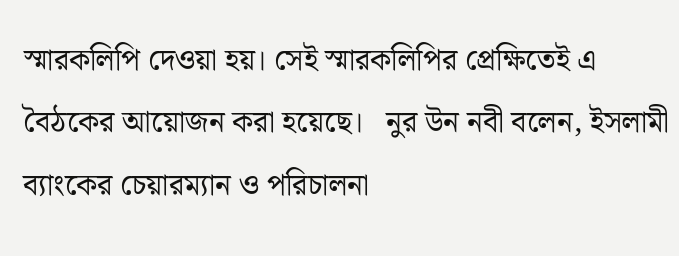স্মারকলিপি দেওয়া হয়। সেই স্মারকলিপির প্রেক্ষিতেই এ বৈঠকের আয়োজন করা হয়েছে।   নুর উন নবী বলেন, ইসলামী ব্যাংকের চেয়ারম্যান ও পরিচালনা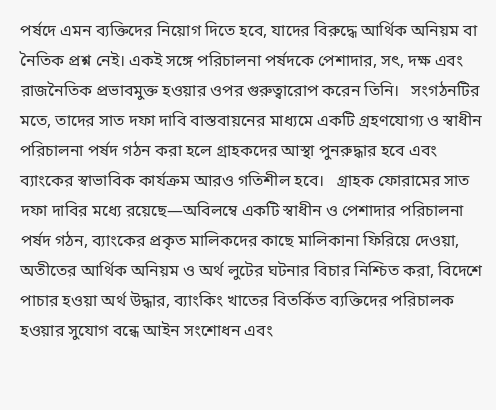পর্ষদে এমন ব্যক্তিদের নিয়োগ দিতে হবে, যাদের বিরুদ্ধে আর্থিক অনিয়ম বা নৈতিক প্রশ্ন নেই। একই সঙ্গে পরিচালনা পর্ষদকে পেশাদার, সৎ, দক্ষ এবং রাজনৈতিক প্রভাবমুক্ত হওয়ার ওপর গুরুত্বারোপ করেন তিনি।   সংগঠনটির মতে, তাদের সাত দফা দাবি বাস্তবায়নের মাধ্যমে একটি গ্রহণযোগ্য ও স্বাধীন পরিচালনা পর্ষদ গঠন করা হলে গ্রাহকদের আস্থা পুনরুদ্ধার হবে এবং ব্যাংকের স্বাভাবিক কার্যক্রম আরও গতিশীল হবে।   গ্রাহক ফোরামের সাত দফা দাবির মধ্যে রয়েছে—অবিলম্বে একটি স্বাধীন ও পেশাদার পরিচালনা পর্ষদ গঠন, ব্যাংকের প্রকৃত মালিকদের কাছে মালিকানা ফিরিয়ে দেওয়া, অতীতের আর্থিক অনিয়ম ও অর্থ লুটের ঘটনার বিচার নিশ্চিত করা, বিদেশে পাচার হওয়া অর্থ উদ্ধার, ব্যাংকিং খাতের বিতর্কিত ব্যক্তিদের পরিচালক হওয়ার সুযোগ বন্ধে আইন সংশোধন এবং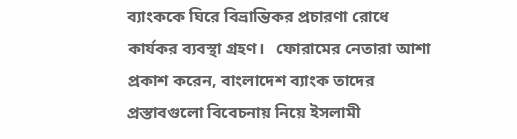ব্যাংককে ঘিরে বিভ্রান্তিকর প্রচারণা রোধে কার্যকর ব্যবস্থা গ্রহণ।   ফোরামের নেতারা আশা প্রকাশ করেন, বাংলাদেশ ব্যাংক তাদের প্রস্তাবগুলো বিবেচনায় নিয়ে ইসলামী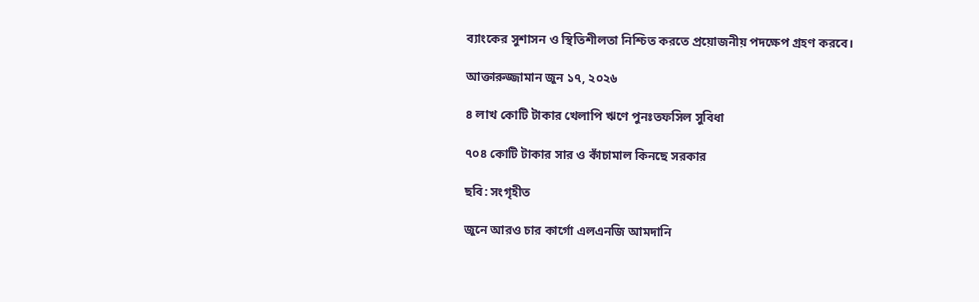ব্যাংকের সুশাসন ও স্থিতিশীলতা নিশ্চিত করতে প্রয়োজনীয় পদক্ষেপ গ্রহণ করবে।

আক্তারুজ্জামান জুন ১৭, ২০২৬

৪ লাখ কোটি টাকার খেলাপি ঋণে পুনঃতফসিল সুবিধা

৭০৪ কোটি টাকার সার ও কাঁচামাল কিনছে সরকার

ছবি: সংগৃহীত

জুনে আরও চার কার্গো এলএনজি আমদানি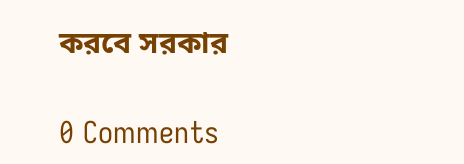করবে সরকার

0 Comments